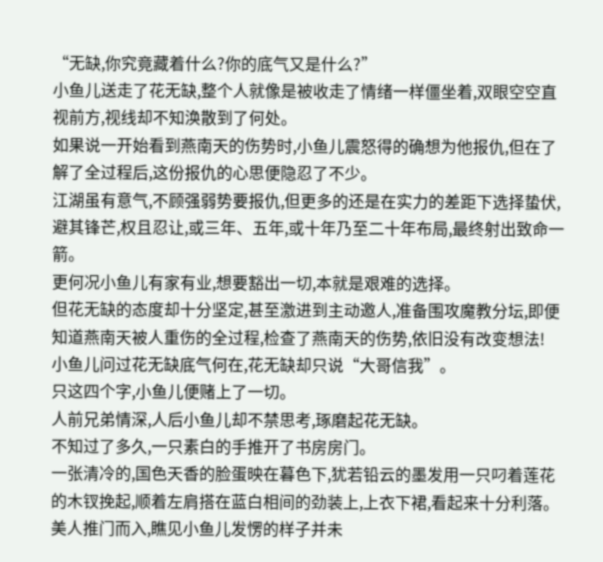“无缺,你究竟藏着什么?你的底气又是什么?”
小鱼儿送走了花无缺,整个人就像是被收走了情绪一样僵坐着,双眼空空直视前方,视线却不知涣散到了何处。
如果说一开始看到燕南天的伤势时,小鱼儿震怒得的确想为他报仇,但在了解了全过程后,这份报仇的心思便隐忍了不少。
江湖虽有意气,不顾强弱势要报仇,但更多的还是在实力的差距下选择蛰伏,避其锋芒,权且忍让,或三年、五年,或十年乃至二十年布局,最终射出致命一箭。
更何况小鱼儿有家有业,想要豁出一切,本就是艰难的选择。
但花无缺的态度却十分坚定,甚至激进到主动邀人,准备围攻魔教分坛,即便知道燕南天被人重伤的全过程,检查了燕南天的伤势,依旧没有改变想法!
小鱼儿问过花无缺底气何在,花无缺却只说“大哥信我”。
只这四个字,小鱼儿便赌上了一切。
人前兄弟情深,人后小鱼儿却不禁思考,琢磨起花无缺。
不知过了多久,一只素白的手推开了书房房门。
一张清冷的,国色天香的脸蛋映在暮色下,犹若铅云的墨发用一只叼着莲花的木钗挽起,顺着左肩搭在蓝白相间的劲装上,上衣下裙,看起来十分利落。
美人推门而入,瞧见小鱼儿发愣的样子并未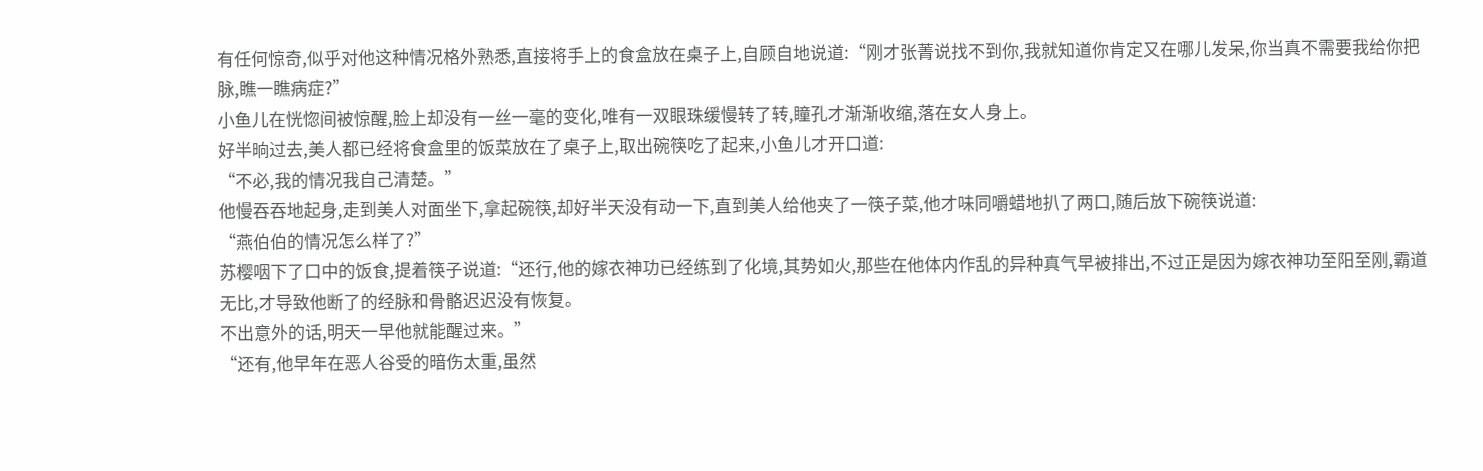有任何惊奇,似乎对他这种情况格外熟悉,直接将手上的食盒放在桌子上,自顾自地说道:“刚才张菁说找不到你,我就知道你肯定又在哪儿发呆,你当真不需要我给你把脉,瞧一瞧病症?”
小鱼儿在恍惚间被惊醒,脸上却没有一丝一毫的变化,唯有一双眼珠缓慢转了转,瞳孔才渐渐收缩,落在女人身上。
好半晌过去,美人都已经将食盒里的饭菜放在了桌子上,取出碗筷吃了起来,小鱼儿才开口道:
“不必,我的情况我自己清楚。”
他慢吞吞地起身,走到美人对面坐下,拿起碗筷,却好半天没有动一下,直到美人给他夹了一筷子菜,他才味同嚼蜡地扒了两口,随后放下碗筷说道:
“燕伯伯的情况怎么样了?”
苏樱咽下了口中的饭食,提着筷子说道:“还行,他的嫁衣神功已经练到了化境,其势如火,那些在他体内作乱的异种真气早被排出,不过正是因为嫁衣神功至阳至刚,霸道无比,才导致他断了的经脉和骨骼迟迟没有恢复。
不出意外的话,明天一早他就能醒过来。”
“还有,他早年在恶人谷受的暗伤太重,虽然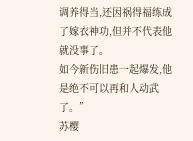调养得当,还因祸得福练成了嫁衣神功,但并不代表他就没事了。
如今新伤旧患一起爆发,他是绝不可以再和人动武了。”
苏樱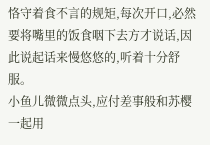恪守着食不言的规矩,每次开口,必然要将嘴里的饭食咽下去方才说话,因此说起话来慢悠悠的,听着十分舒服。
小鱼儿微微点头,应付差事般和苏樱一起用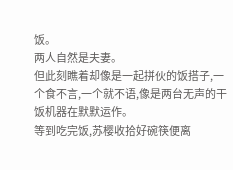饭。
两人自然是夫妻。
但此刻瞧着却像是一起拼伙的饭搭子,一个食不言,一个就不语,像是两台无声的干饭机器在默默运作。
等到吃完饭,苏樱收拾好碗筷便离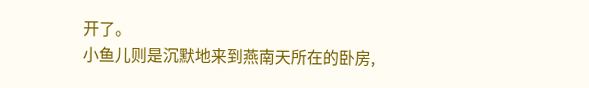开了。
小鱼儿则是沉默地来到燕南天所在的卧房,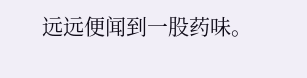远远便闻到一股药味。